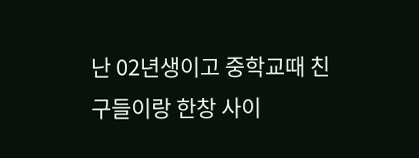난 02년생이고 중학교때 친구들이랑 한창 사이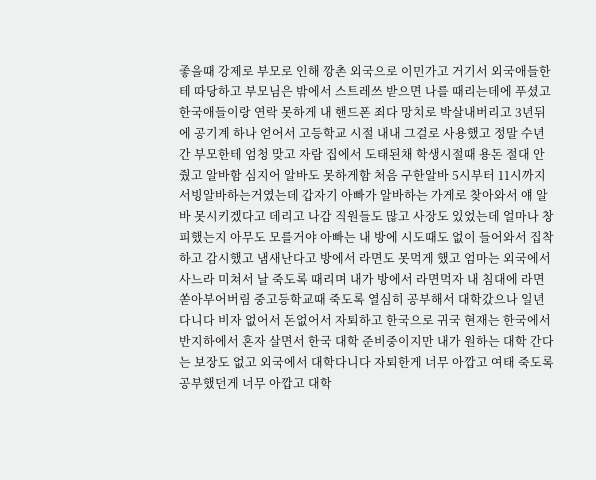좋을때 강제로 부모로 인해 깡촌 외국으로 이민가고 거기서 외국애들한테 따당하고 부모님은 밖에서 스트레쓰 받으면 나를 때리는데에 푸셨고 한국애들이랑 연락 못하게 내 핸드폰 죄다 망치로 박살내버리고 3년뒤에 공기계 하나 얻어서 고등학교 시절 내내 그걸로 사용했고 정말 수년간 부모한테 엄청 맞고 자람 집에서 도태된채 학생시절때 용돈 절대 안줬고 알바함 심지어 알바도 못하게함 처음 구한알바 5시부터 11시까지 서빙알바하는거였는데 갑자기 아빠가 알바하는 가게로 찾아와서 얘 알바 못시키겠다고 데리고 나감 직원들도 많고 사장도 있었는데 얼마나 창피했는지 아무도 모를거야 아빠는 내 방에 시도때도 없이 들어와서 집착하고 감시했고 냄새난다고 방에서 라면도 못먹게 했고 엄마는 외국에서 사느라 미쳐서 날 죽도록 때리며 내가 방에서 라면먹자 내 침대에 라면 쏟아부어버림 중고등학교때 죽도록 열심히 공부해서 대학갔으나 일년다니다 비자 없어서 돈없어서 자퇴하고 한국으로 귀국 현재는 한국에서 반지하에서 혼자 살면서 한국 대학 준비중이지만 내가 원하는 대학 간다는 보장도 없고 외국에서 대학다니다 자퇴한게 너무 아깝고 여태 죽도록 공부했던게 너무 아깝고 대학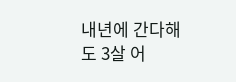내년에 간다해도 3살 어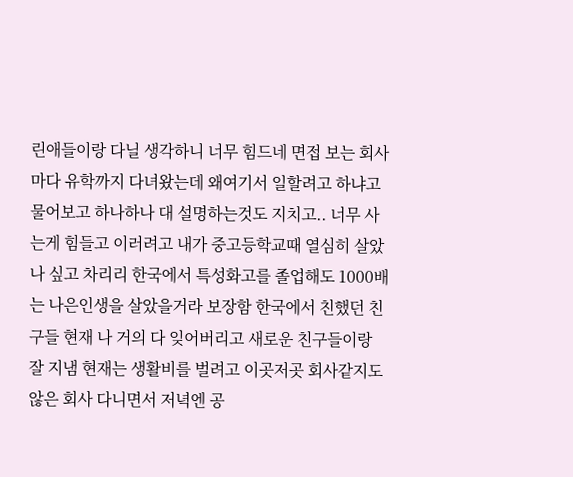린애들이랑 다닐 생각하니 너무 힘드네 면접 보는 회사마다 유학까지 다녀왔는데 왜여기서 일할려고 하냐고 물어보고 하나하나 대 설명하는것도 지치고.. 너무 사는게 힘들고 이러려고 내가 중고등학교때 열심히 살았나 싶고 차리리 한국에서 특성화고를 졸업해도 1000배는 나은인생을 살았을거라 보장함 한국에서 친했던 친구들 현재 나 거의 다 잊어버리고 새로운 친구들이랑 잘 지냄 현재는 생활비를 벌려고 이곳저곳 회사같지도 않은 회사 다니면서 저녁엔 공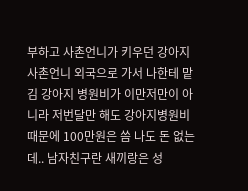부하고 사촌언니가 키우던 강아지 사촌언니 외국으로 가서 나한테 맡김 강아지 병원비가 이만저만이 아니라 저번달만 해도 강아지병원비때문에 100만원은 씀 나도 돈 없는데.. 남자친구란 새끼랑은 성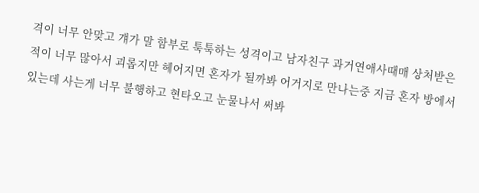격이 너무 안맞고 걔가 말 함부로 툭툭하는 성격이고 남자친구 과거연애사때매 상처받은적이 너무 많아서 괴롭지만 헤어지면 혼자가 될까봐 어거지로 만나는중 지금 혼자 방에서 있는데 사는게 너무 불행하고 현타오고 눈물나서 써봐